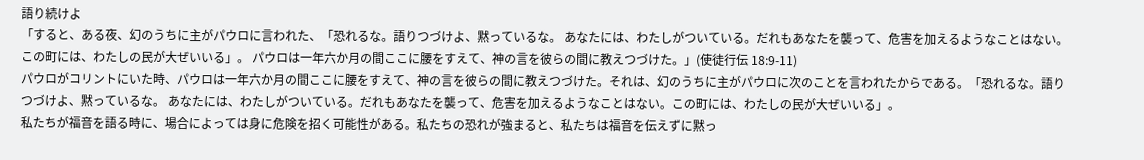語り続けよ
「すると、ある夜、幻のうちに主がパウロに言われた、「恐れるな。語りつづけよ、黙っているな。 あなたには、わたしがついている。だれもあなたを襲って、危害を加えるようなことはない。この町には、わたしの民が大ぜいいる」。 パウロは一年六か月の間ここに腰をすえて、神の言を彼らの間に教えつづけた。」(使徒行伝 18:9-11)
パウロがコリントにいた時、パウロは一年六か月の間ここに腰をすえて、神の言を彼らの間に教えつづけた。それは、幻のうちに主がパウロに次のことを言われたからである。「恐れるな。語りつづけよ、黙っているな。 あなたには、わたしがついている。だれもあなたを襲って、危害を加えるようなことはない。この町には、わたしの民が大ぜいいる」。
私たちが福音を語る時に、場合によっては身に危険を招く可能性がある。私たちの恐れが強まると、私たちは福音を伝えずに黙っ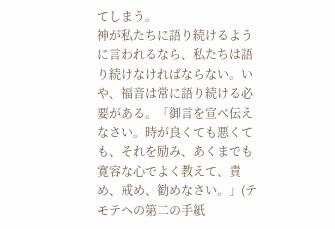てしまう。
神が私たちに語り続けるように言われるなら、私たちは語り続けなければならない。いや、福音は常に語り続ける必要がある。「御言を宣べ伝えなさい。時が良くても悪くても、それを励み、あくまでも寛容な心でよく教えて、責め、戒め、勧めなさい。」(テモテヘの第二の手紙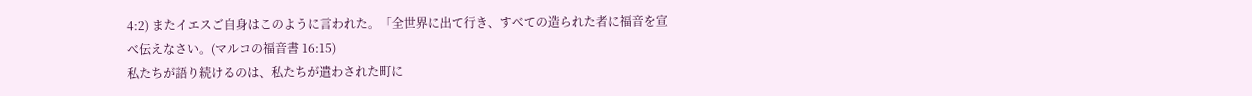4:2) またイエスご自身はこのように言われた。「全世界に出て行き、すべての造られた者に福音を宣べ伝えなさい。(マルコの福音書 16:15)
私たちが語り続けるのは、私たちが遣わされた町に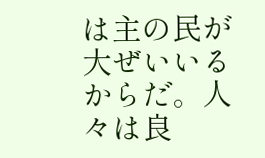は主の民が大ぜいいるからだ。人々は良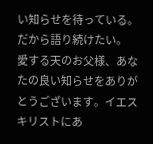い知らせを待っている。だから語り続けたい。
愛する天のお父様、あなたの良い知らせをありがとうございます。イエスキリストにあ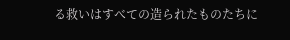る救いはすべての造られたものたちに